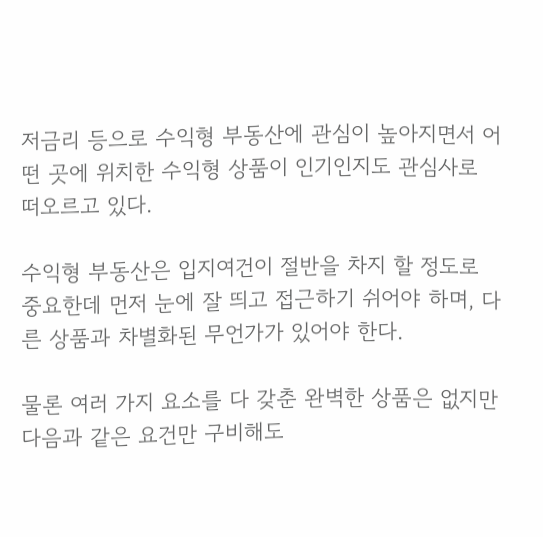저금리 등으로 수익형 부동산에 관심이 높아지면서 어떤 곳에 위치한 수익형 상품이 인기인지도 관심사로 떠오르고 있다.

수익형 부동산은 입지여건이 절반을 차지 할 정도로 중요한데 먼저 눈에 잘 띄고 접근하기 쉬어야 하며, 다른 상품과 차별화된 무언가가 있어야 한다.

물론 여러 가지 요소를 다 갖춘 완벽한 상품은 없지만 다음과 같은 요건만 구비해도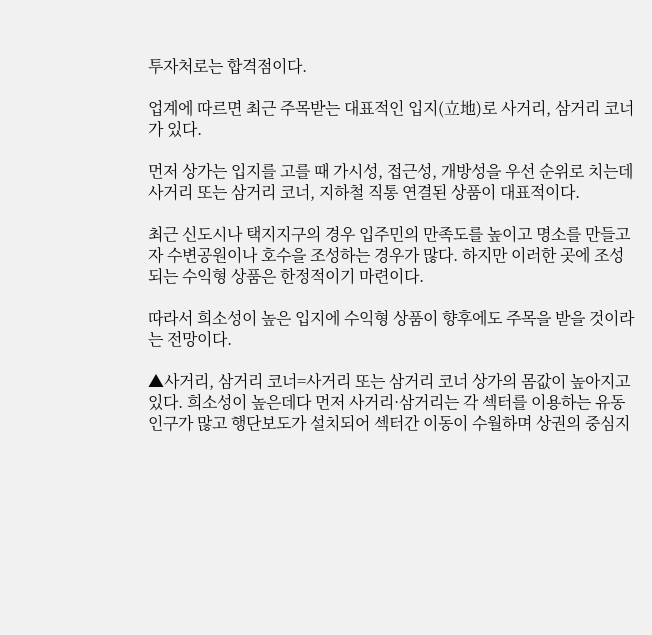투자처로는 합격점이다.

업계에 따르면 최근 주목받는 대표적인 입지(立地)로 사거리, 삼거리 코너가 있다.

먼저 상가는 입지를 고를 때 가시성, 접근성, 개방성을 우선 순위로 치는데 사거리 또는 삼거리 코너, 지하철 직통 연결된 상품이 대표적이다.

최근 신도시나 택지지구의 경우 입주민의 만족도를 높이고 명소를 만들고자 수변공원이나 호수을 조성하는 경우가 많다. 하지만 이러한 곳에 조성되는 수익형 상품은 한정적이기 마련이다.

따라서 희소성이 높은 입지에 수익형 상품이 향후에도 주목을 받을 것이라는 전망이다.

▲사거리, 삼거리 코너=사거리 또는 삼거리 코너 상가의 몸값이 높아지고 있다. 희소성이 높은데다 먼저 사거리·삼거리는 각 섹터를 이용하는 유동인구가 많고 행단보도가 설치되어 섹터간 이동이 수월하며 상권의 중심지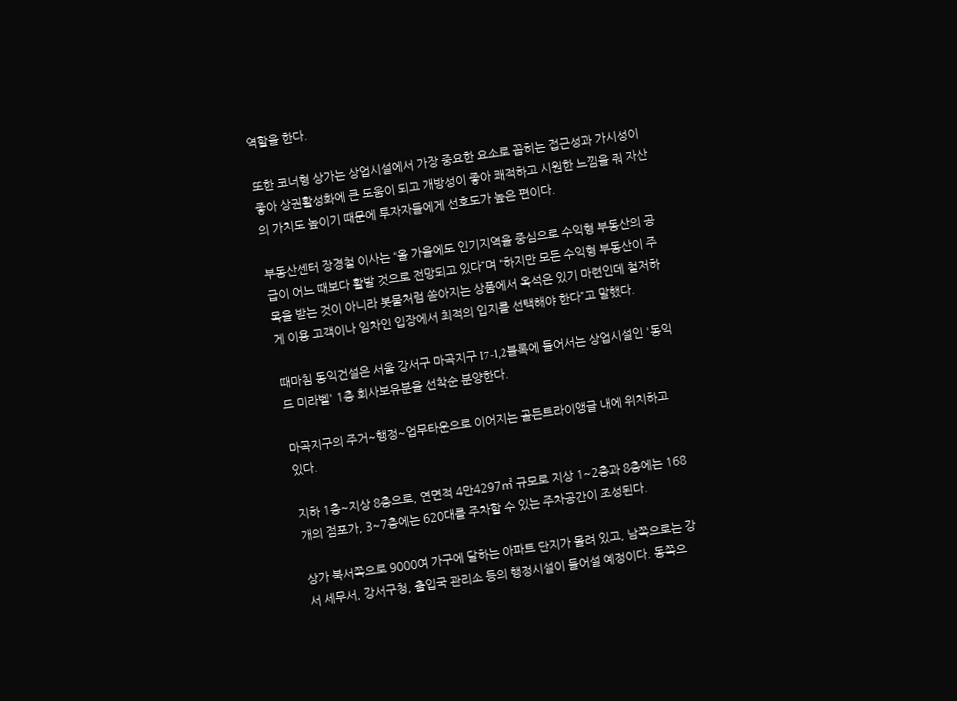역할을 한다.

또한 코너형 상가는 상업시설에서 가장 중요한 요소로 꼽히는 접근성과 가시성이 좋아 상권활성화에 큰 도움이 되고 개방성이 좋아 쾌적하고 시원한 느낌을 줘 자산의 가치도 높이기 때문에 투자자들에게 선호도가 높은 편이다.

부동산센터 장경철 이사는 “올 가을에도 인기지역을 중심으로 수익형 부동산의 공급이 어느 때보다 활발 것으로 전망되고 있다”며 “하지만 모든 수익형 부동산이 주목을 받는 것이 아니라 봇물처럼 쏟아지는 상품에서 옥석은 있기 마련인데 철저하게 이용 고객이나 임차인 입장에서 최적의 입지를 선택해야 한다”고 말했다.

때마침 동익건설은 서울 강서구 마곡지구 I7-1,2블록에 들어서는 상업시설인 '동익 드 미라벨' 1층 회사보유분을 선착순 분양한다.

마곡지구의 주거~행정~업무타운으로 이어지는 골든트라이앵글 내에 위치하고 있다.

지하 1층~지상 8층으로, 연면적 4만4297㎡ 규모로 지상 1~2층과 8층에는 168개의 점포가, 3~7층에는 620대를 주차할 수 있는 주차공간이 조성된다.

상가 북서쪽으로 9000여 가구에 달하는 아파트 단지가 몰려 있고, 남쪽으로는 강서 세무서, 강서구청, 출입국 관리소 등의 행정시설이 들어설 예정이다. 동쪽으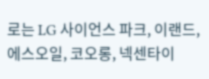로는 LG 사이언스 파크, 이랜드, 에스오일, 코오롱, 넥센타이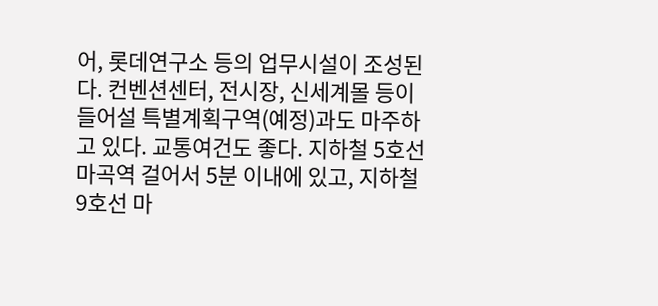어, 롯데연구소 등의 업무시설이 조성된다. 컨벤션센터, 전시장, 신세계몰 등이 들어설 특별계획구역(예정)과도 마주하고 있다. 교통여건도 좋다. 지하철 5호선 마곡역 걸어서 5분 이내에 있고, 지하철 9호선 마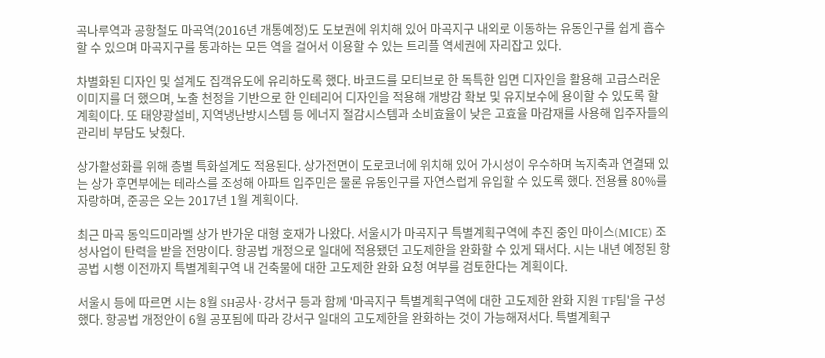곡나루역과 공항철도 마곡역(2016년 개통예정)도 도보권에 위치해 있어 마곡지구 내외로 이동하는 유동인구를 쉽게 흡수할 수 있으며 마곡지구를 통과하는 모든 역을 걸어서 이용할 수 있는 트리플 역세권에 자리잡고 있다.

차별화된 디자인 및 설계도 집객유도에 유리하도록 했다. 바코드를 모티브로 한 독특한 입면 디자인을 활용해 고급스러운 이미지를 더 했으며, 노출 천정을 기반으로 한 인테리어 디자인을 적용해 개방감 확보 및 유지보수에 용이할 수 있도록 할 계획이다. 또 태양광설비, 지역냉난방시스템 등 에너지 절감시스템과 소비효율이 낮은 고효율 마감재를 사용해 입주자들의 관리비 부담도 낮췄다.

상가활성화를 위해 층별 특화설계도 적용된다. 상가전면이 도로코너에 위치해 있어 가시성이 우수하며 녹지축과 연결돼 있는 상가 후면부에는 테라스를 조성해 아파트 입주민은 물론 유동인구를 자연스럽게 유입할 수 있도록 했다. 전용률 80%를 자랑하며, 준공은 오는 2017년 1월 계획이다.

최근 마곡 동익드미라벨 상가 반가운 대형 호재가 나왔다. 서울시가 마곡지구 특별계획구역에 추진 중인 마이스(MICE) 조성사업이 탄력을 받을 전망이다. 항공법 개정으로 일대에 적용됐던 고도제한을 완화할 수 있게 돼서다. 시는 내년 예정된 항공법 시행 이전까지 특별계획구역 내 건축물에 대한 고도제한 완화 요청 여부를 검토한다는 계획이다.

서울시 등에 따르면 시는 8월 SH공사·강서구 등과 함께 '마곡지구 특별계획구역에 대한 고도제한 완화 지원 TF팀'을 구성했다. 항공법 개정안이 6월 공포됨에 따라 강서구 일대의 고도제한을 완화하는 것이 가능해져서다. 특별계획구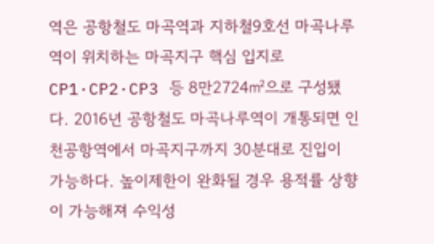역은 공항철도 마곡역과 지하철9호선 마곡나루역이 위치하는 마곡지구 핵심 입지로 CP1·CP2·CP3 등 8만2724㎡으로 구성됐다. 2016년 공항철도 마곡나루역이 개통되면 인천공항역에서 마곡지구까지 30분대로 진입이 가능하다. 높이제한이 완화될 경우 용적률 상향이 가능해져 수익성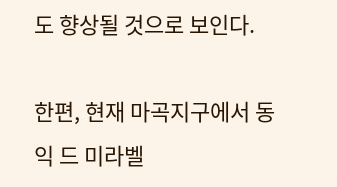도 향상될 것으로 보인다.

한편, 현재 마곡지구에서 동익 드 미라벨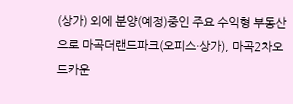(상가) 외에 분양(예정)중인 주요 수익형 부동산으로 마곡더랜드파크(오피스·상가), 마곡2차오드카운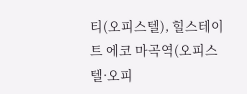티(오피스텔), 힐스테이트 에코 마곡역(오피스텔·오피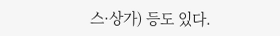스·상가) 등도 있다.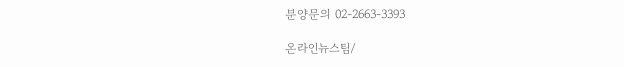분양문의 02-2663-3393

온라인뉴스팀/